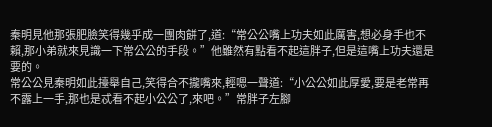秦明見他那張肥臉笑得幾乎成一團肉餅了,道:“常公公嘴上功夫如此厲害,想必身手也不賴,那小弟就來見識一下常公公的手段。”他雖然有點看不起這胖子,但是這嘴上功夫還是要的。
常公公見秦明如此擡舉自己,笑得合不攏嘴來,輕嗯一聲道:“小公公如此厚愛,要是老常再不露上一手,那也是忒看不起小公公了,來吧。”常胖子左腳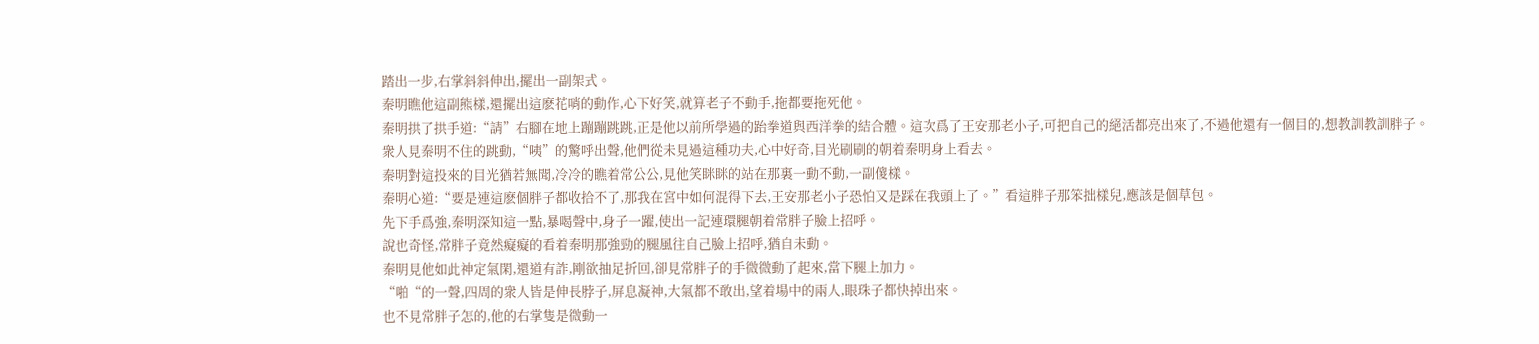踏出一步,右掌斜斜伸出,擺出一副架式。
秦明瞧他這副熊樣,還擺出這麽花哨的動作,心下好笑,就算老子不動手,拖都要拖死他。
秦明拱了拱手道:“請”右腳在地上蹦蹦跳跳,正是他以前所學過的跆拳道與西洋拳的結合體。這次爲了王安那老小子,可把自己的絕活都亮出來了,不過他還有一個目的,想教訓教訓胖子。
衆人見秦明不住的跳動,“咦”的驚呼出聲,他們從未見過這種功夫,心中好奇,目光刷刷的朝着秦明身上看去。
秦明對這投來的目光猶若無聞,冷冷的瞧着常公公,見他笑眯眯的站在那裏一動不動,一副傻樣。
秦明心道:“要是連這麽個胖子都收拾不了,那我在宮中如何混得下去,王安那老小子恐怕又是踩在我頭上了。”看這胖子那笨拙樣兒,應該是個草包。
先下手爲強,秦明深知這一點,暴喝聲中,身子一躍,使出一記連環腿朝着常胖子臉上招呼。
說也奇怪,常胖子竟然癡癡的看着秦明那強勁的腿風往自己臉上招呼,猶自未動。
秦明見他如此神定氣閑,還道有詐,剛欲抽足折回,卻見常胖子的手微微動了起來,當下腿上加力。
“啪“的一聲,四周的衆人皆是伸長脖子,屏息凝神,大氣都不敢出,望着場中的兩人,眼珠子都快掉出來。
也不見常胖子怎的,他的右掌隻是微動一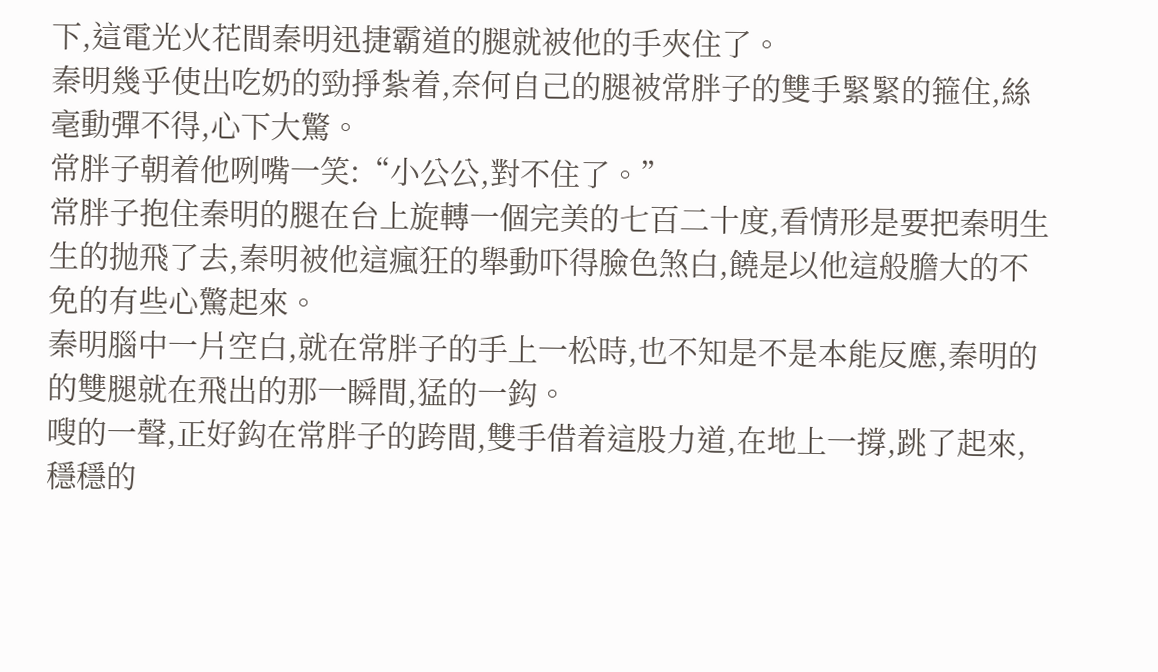下,這電光火花間秦明迅捷霸道的腿就被他的手夾住了。
秦明幾乎使出吃奶的勁掙紮着,奈何自己的腿被常胖子的雙手緊緊的箍住,絲毫動彈不得,心下大驚。
常胖子朝着他咧嘴一笑:“小公公,對不住了。”
常胖子抱住秦明的腿在台上旋轉一個完美的七百二十度,看情形是要把秦明生生的抛飛了去,秦明被他這瘋狂的舉動吓得臉色煞白,饒是以他這般膽大的不免的有些心驚起來。
秦明腦中一片空白,就在常胖子的手上一松時,也不知是不是本能反應,秦明的的雙腿就在飛出的那一瞬間,猛的一鈎。
嗖的一聲,正好鈎在常胖子的跨間,雙手借着這股力道,在地上一撐,跳了起來,穩穩的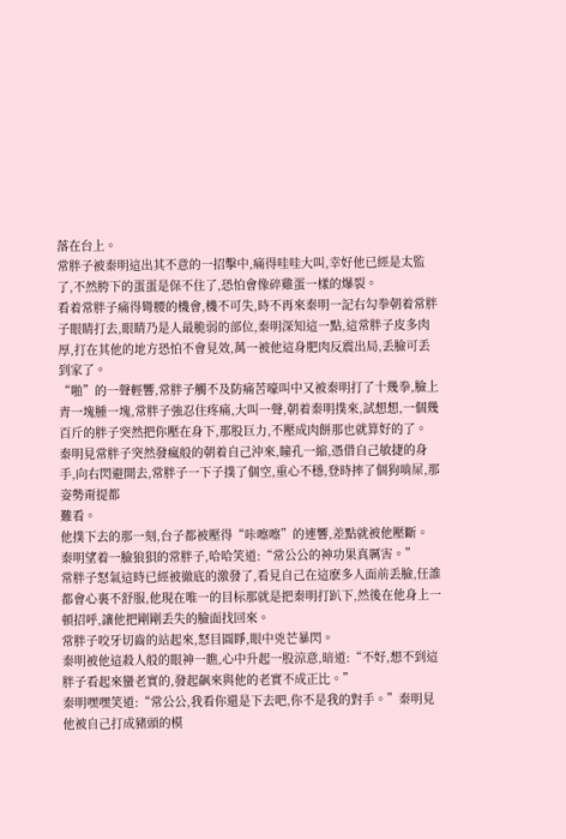落在台上。
常胖子被秦明這出其不意的一招擊中,痛得哇哇大叫,幸好他已經是太監了,不然胯下的蛋蛋是保不住了,恐怕會像碎雞蛋一樣的爆裂。
看着常胖子痛得彎腰的機會,機不可失,時不再來秦明一記右勾拳朝着常胖子眼睛打去,眼睛乃是人最脆弱的部位,秦明深知這一點,這常胖子皮多肉厚,打在其他的地方恐怕不會見效,萬一被他這身肥肉反震出局,丢臉可丢到家了。
“啪”的一聲輕響,常胖子觸不及防痛苦嚎叫中又被秦明打了十幾拳,臉上青一塊腫一塊,常胖子強忍住疼痛,大叫一聲,朝着秦明撲來,試想想,一個幾百斤的胖子突然把你壓在身下,那股巨力,不壓成肉餅那也就算好的了。
秦明見常胖子突然發瘋般的朝着自己沖來,瞳孔一縮,憑借自己敏捷的身手,向右閃避開去,常胖子一下子撲了個空,重心不穩,登時摔了個狗啃屎,那姿勢甭提都
難看。
他撲下去的那一刻,台子都被壓得“咔嚓嚓”的連響,差點就被他壓斷。
秦明望着一臉狼狽的常胖子,哈哈笑道:“常公公的神功果真厲害。”
常胖子怒氣這時已經被徹底的激發了,看見自己在這麽多人面前丢臉,任誰都會心裏不舒服,他現在唯一的目标那就是把秦明打趴下,然後在他身上一頓招呼,讓他把剛剛丢失的臉面找回來。
常胖子咬牙切齒的站起來,怒目圓睜,眼中兇芒暴閃。
秦明被他這殺人般的眼神一瞧,心中升起一股涼意,暗道:“不好,想不到這胖子看起來蠻老實的,發起飙來與他的老實不成正比。”
秦明嘿嘿笑道:“常公公,我看你還是下去吧,你不是我的對手。”秦明見他被自己打成豬頭的模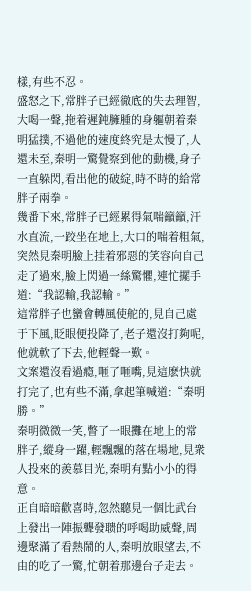樣,有些不忍。
盛怒之下,常胖子已經徹底的失去理智,大喝一聲,拖着遲鈍臃腫的身軀朝着秦明猛撲,不過他的速度終究是太慢了,人還未至,秦明一驚覺察到他的動機,身子一直躲閃,看出他的破綻,時不時的給常胖子兩拳。
幾番下來,常胖子已經累得氣喘籲籲,汗水直流,一跤坐在地上,大口的喘着粗氣,突然見秦明臉上挂着邪惡的笑容向自己走了過來,臉上閃過一絲驚懼,連忙擺手道:“我認輸,我認輸。”
這常胖子也蠻會轉風使舵的,見自己處于下風,眨眼便投降了,老子還沒打夠呢,他就軟了下去,他輕聲一歎。
文案還沒看過瘾,咂了咂嘴,見這麽快就打完了,也有些不滿,拿起筆喊道:“秦明勝。”
秦明微微一笑,瞥了一眼攤在地上的常胖子,縱身一躍,輕飄飄的落在場地,見衆人投來的羨慕目光,秦明有點小小的得意。
正自暗暗歡喜時,忽然聽見一個比武台上發出一陣振聾發聩的呼喝助威聲,周邊聚滿了看熱鬧的人,秦明放眼望去,不由的吃了一驚,忙朝着那邊台子走去。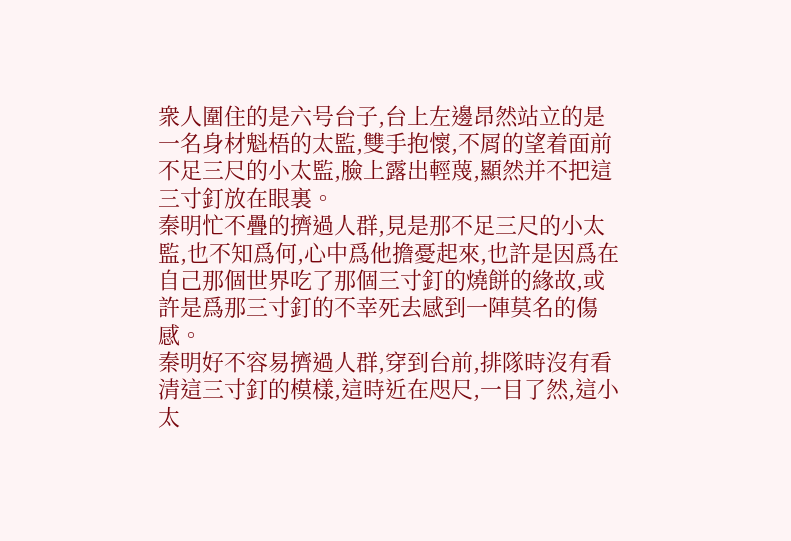衆人圍住的是六号台子,台上左邊昂然站立的是一名身材魁梧的太監,雙手抱懷,不屑的望着面前不足三尺的小太監,臉上露出輕蔑,顯然并不把這三寸釘放在眼裏。
秦明忙不疊的擠過人群,見是那不足三尺的小太監,也不知爲何,心中爲他擔憂起來,也許是因爲在自己那個世界吃了那個三寸釘的燒餅的緣故,或許是爲那三寸釘的不幸死去感到一陣莫名的傷感。
秦明好不容易擠過人群,穿到台前,排隊時沒有看清這三寸釘的模樣,這時近在咫尺,一目了然,這小太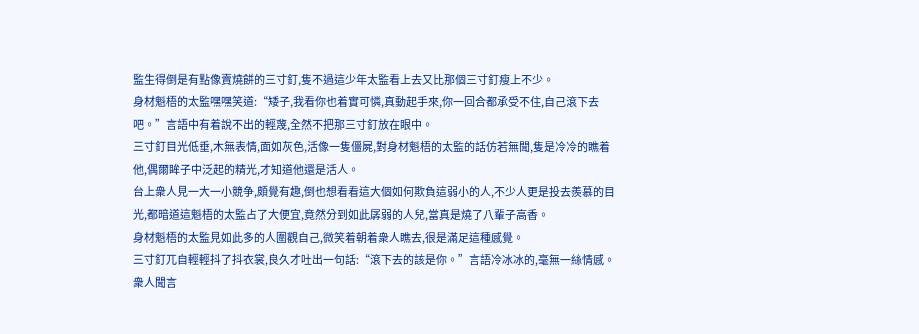監生得倒是有點像賣燒餅的三寸釘,隻不過這少年太監看上去又比那個三寸釘瘦上不少。
身材魁梧的太監嘿嘿笑道:“矮子,我看你也着實可憐,真動起手來,你一回合都承受不住,自己滾下去吧。”言語中有着說不出的輕蔑,全然不把那三寸釘放在眼中。
三寸釘目光低垂,木無表情,面如灰色,活像一隻僵屍,對身材魁梧的太監的話仿若無聞,隻是冷冷的瞧着他,偶爾眸子中泛起的精光,才知道他還是活人。
台上衆人見一大一小競争,頗覺有趣,倒也想看看這大個如何欺負這弱小的人,不少人更是投去羨慕的目光,都暗道這魁梧的太監占了大便宜,竟然分到如此孱弱的人兒,當真是燒了八輩子高香。
身材魁梧的太監見如此多的人圍觀自己,微笑着朝着衆人瞧去,很是滿足這種感覺。
三寸釘兀自輕輕抖了抖衣裳,良久才吐出一句話:“滾下去的該是你。”言語冷冰冰的,毫無一絲情感。
衆人聞言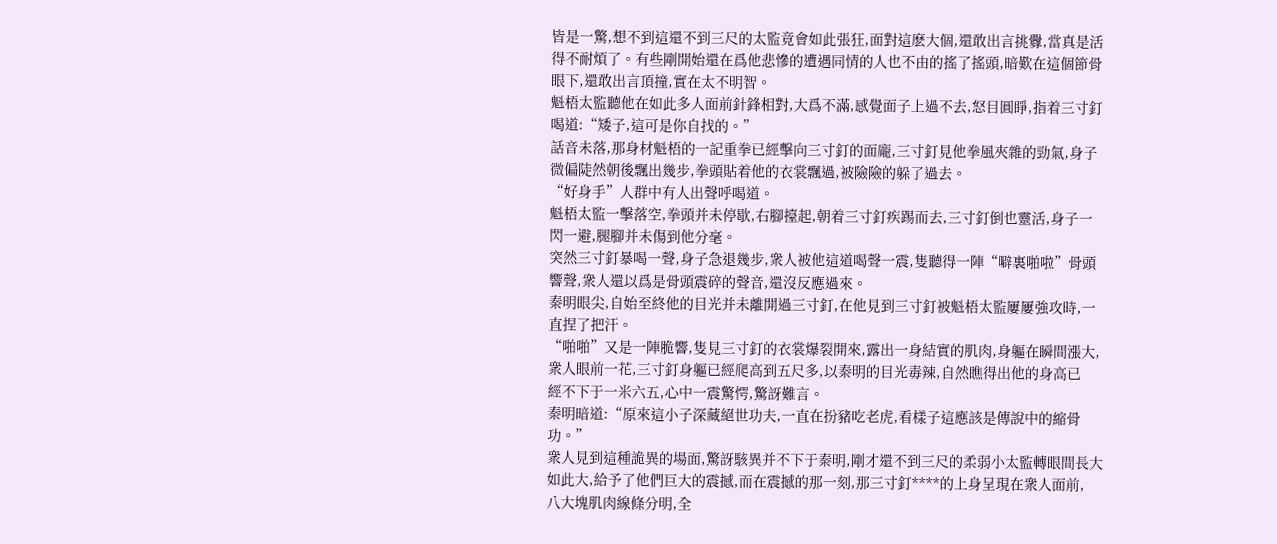皆是一驚,想不到這還不到三尺的太監竟會如此張狂,面對這麽大個,還敢出言挑釁,當真是活得不耐煩了。有些剛開始還在爲他悲慘的遭遇同情的人也不由的搖了搖頭,暗歎在這個節骨眼下,還敢出言頂撞,實在太不明智。
魁梧太監聽他在如此多人面前針鋒相對,大爲不滿,感覺面子上過不去,怒目圓睜,指着三寸釘喝道:“矮子,這可是你自找的。”
話音未落,那身材魁梧的一記重拳已經擊向三寸釘的面龐,三寸釘見他拳風夾雜的勁氣,身子微偏陡然朝後飄出幾步,拳頭貼着他的衣裳飄過,被險險的躲了過去。
“好身手”人群中有人出聲呼喝道。
魁梧太監一擊落空,拳頭并未停歇,右腳擡起,朝着三寸釘疾踢而去,三寸釘倒也靈活,身子一閃一避,腿腳并未傷到他分毫。
突然三寸釘暴喝一聲,身子急退幾步,衆人被他這道喝聲一震,隻聽得一陣“噼裏啪啦”骨頭響聲,衆人還以爲是骨頭震碎的聲音,還沒反應過來。
秦明眼尖,自始至終他的目光并未離開過三寸釘,在他見到三寸釘被魁梧太監屢屢強攻時,一直捏了把汗。
“啪啪”又是一陣脆響,隻見三寸釘的衣裳爆裂開來,露出一身結實的肌肉,身軀在瞬間漲大,衆人眼前一花,三寸釘身軀已經爬高到五尺多,以秦明的目光毒辣,自然瞧得出他的身高已
經不下于一米六五,心中一震驚愕,驚訝難言。
秦明暗道:“原來這小子深藏絕世功夫,一直在扮豬吃老虎,看樣子這應該是傳說中的縮骨功。”
衆人見到這種詭異的場面,驚訝駭異并不下于秦明,剛才還不到三尺的柔弱小太監轉眼間長大如此大,給予了他們巨大的震撼,而在震撼的那一刻,那三寸釘****的上身呈現在衆人面前,
八大塊肌肉線條分明,全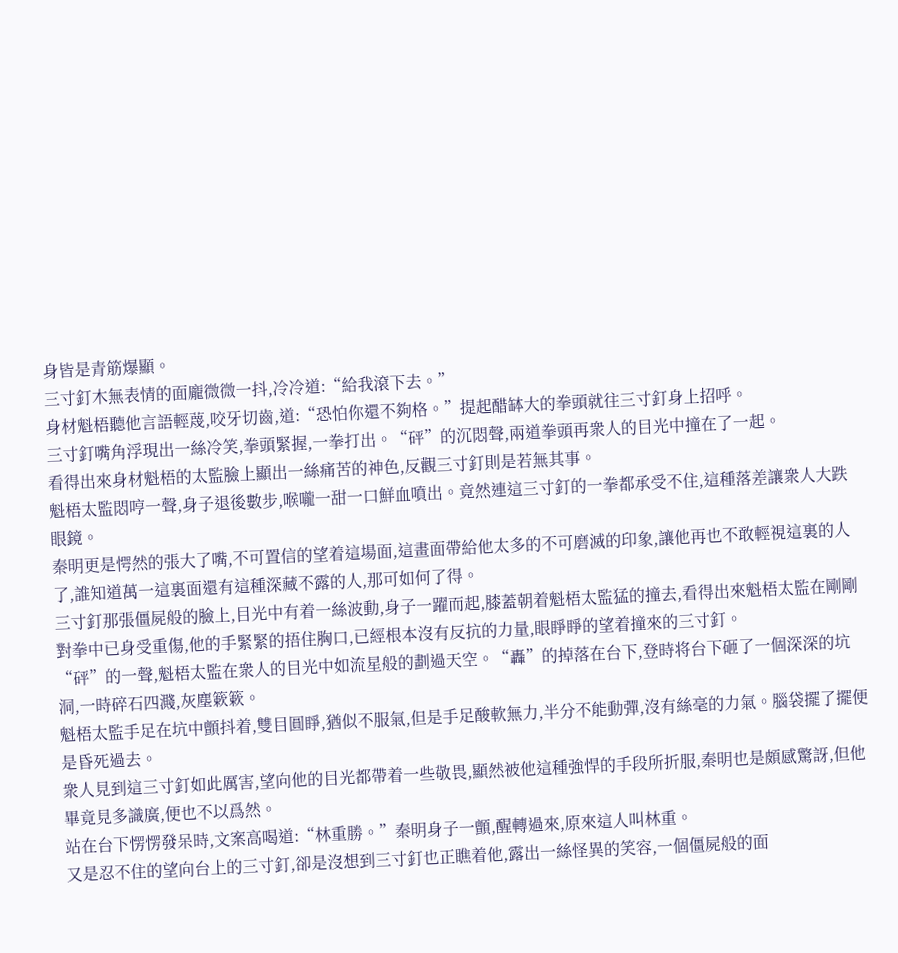身皆是青筋爆顯。
三寸釘木無表情的面龐微微一抖,冷冷道:“給我滾下去。”
身材魁梧聽他言語輕蔑,咬牙切齒,道:“恐怕你還不夠格。”提起醋缽大的拳頭就往三寸釘身上招呼。
三寸釘嘴角浮現出一絲冷笑,拳頭緊握,一拳打出。“砰”的沉悶聲,兩道拳頭再衆人的目光中撞在了一起。
看得出來身材魁梧的太監臉上顯出一絲痛苦的神色,反觀三寸釘則是若無其事。
魁梧太監悶哼一聲,身子退後數步,喉嚨一甜一口鮮血噴出。竟然連這三寸釘的一拳都承受不住,這種落差讓衆人大跌眼鏡。
秦明更是愕然的張大了嘴,不可置信的望着這場面,這畫面帶給他太多的不可磨滅的印象,讓他再也不敢輕視這裏的人了,誰知道萬一這裏面還有這種深藏不露的人,那可如何了得。
三寸釘那張僵屍般的臉上,目光中有着一絲波動,身子一躍而起,膝蓋朝着魁梧太監猛的撞去,看得出來魁梧太監在剛剛對拳中已身受重傷,他的手緊緊的捂住胸口,已經根本沒有反抗的力量,眼睜睜的望着撞來的三寸釘。
“砰”的一聲,魁梧太監在衆人的目光中如流星般的劃過天空。“轟”的掉落在台下,登時将台下砸了一個深深的坑洞,一時碎石四濺,灰塵簌簌。
魁梧太監手足在坑中顫抖着,雙目圓睜,猶似不服氣,但是手足酸軟無力,半分不能動彈,沒有絲毫的力氣。腦袋擺了擺便是昏死過去。
衆人見到這三寸釘如此厲害,望向他的目光都帶着一些敬畏,顯然被他這種強悍的手段所折服,秦明也是頗感驚訝,但他畢竟見多識廣,便也不以爲然。
站在台下愣愣發呆時,文案高喝道:“林重勝。”秦明身子一顫,醒轉過來,原來這人叫林重。
又是忍不住的望向台上的三寸釘,卻是沒想到三寸釘也正瞧着他,露出一絲怪異的笑容,一個僵屍般的面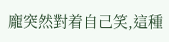龐突然對着自己笑,這種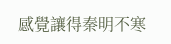感覺讓得秦明不寒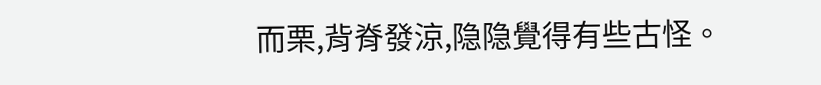而栗,背脊發涼,隐隐覺得有些古怪。